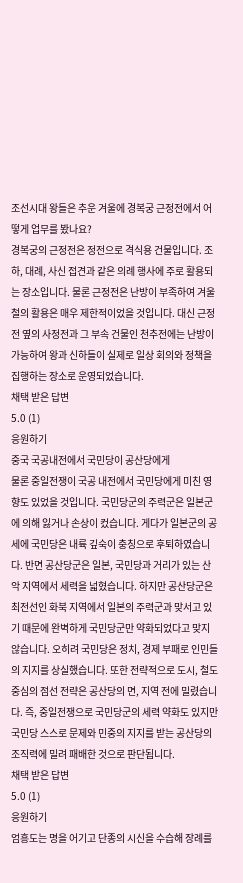조선시대 왕들은 추운 겨울에 경복궁 근정전에서 어떻게 업무를 봤나요?
경복궁의 근정전은 정전으로 격식용 건물입니다. 조하, 대례, 사신 접견과 같은 의례 행사에 주로 활용되는 장소입니다. 물론 근정전은 난방이 부족하여 겨울철의 활용은 매우 제한적이었을 것입니다. 대신 근정전 옆의 사정전과 그 부속 건물인 천추전에는 난방이 가능하여 왕과 신하들이 실제로 일상 회의와 정책을 집행하는 장소로 운영되었습니다.
채택 받은 답변
5.0 (1)
응원하기
중국 국공내전에서 국민당이 공산당에게
물론 중일전쟁이 국공 내전에서 국민당에게 미친 영향도 있었을 것입니다. 국민당군의 주력군은 일본군에 의해 잃거나 손상이 컸습니다. 게다가 일본군의 공세에 국민당은 내륙 깊숙이 충칭으로 후퇴하였습니다. 반면 공산당군은 일본, 국민당과 거리가 있는 산악 지역에서 세력을 넓혔습니다. 하지만 공산당군은 최전선인 화북 지역에서 일본의 주력군과 맞서고 있기 때문에 완벽하게 국민당군만 약화되었다고 맞지 않습니다. 오히려 국민당은 정치, 경제 부패로 인민들의 지지를 상실했습니다. 또한 전략적으로 도시, 철도 중심의 점선 전략은 공산당의 면, 지역 전에 밀렸습니다. 즉, 중일전쟁으로 국민당군의 세력 약화도 있지만 국민당 스스로 문제와 민중의 지지를 받는 공산당의 조직력에 밀려 패배한 것으로 판단됩니다.
채택 받은 답변
5.0 (1)
응원하기
엄흥도는 명을 어기고 단종의 시신을 수습해 장례를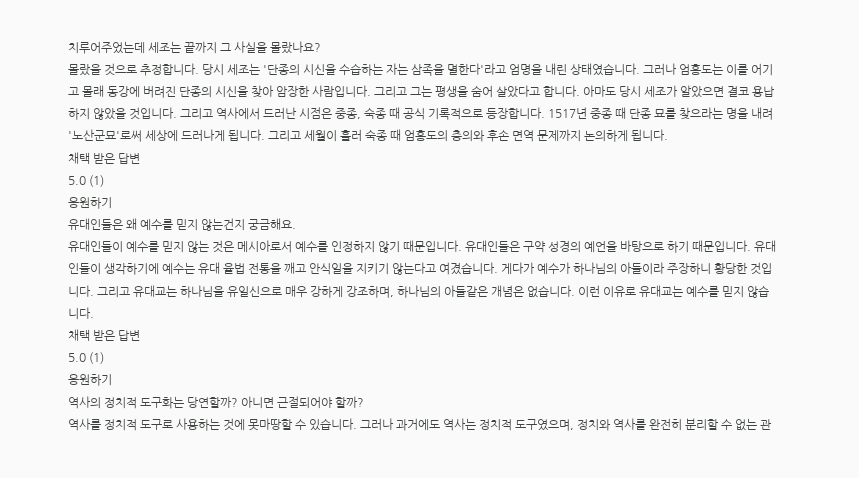치루어주었는데 세조는 끝까지 그 사실을 몰랐나요?
몰랐을 것으로 추정합니다. 당시 세조는 '단종의 시신을 수습하는 자는 삼족을 멸한다'라고 엄명을 내린 상태였습니다. 그러나 엄흥도는 이를 어기고 몰래 동강에 버려진 단종의 시신을 찾아 암장한 사람입니다. 그리고 그는 평생을 숨어 살았다고 합니다. 아마도 당시 세조가 알았으면 결코 용납하지 않았을 것입니다. 그리고 역사에서 드러난 시점은 중종, 숙종 때 공식 기록적으로 등장합니다. 1517년 중종 때 단종 묘를 찾으라는 명을 내려 '노산군묘'로써 세상에 드러나게 됩니다. 그리고 세월이 흘러 숙종 때 엄흥도의 충의와 후손 면역 문제까지 논의하게 됩니다.
채택 받은 답변
5.0 (1)
응원하기
유대인들은 왜 예수를 믿지 않는건지 궁금해요.
유대인들이 예수를 믿지 않는 것은 메시아로서 예수를 인정하지 않기 때문입니다. 유대인들은 구약 성경의 예언을 바탕으로 하기 때문입니다. 유대인들이 생각하기에 예수는 유대 율법 전통을 깨고 안식일을 지키기 않는다고 여겼습니다. 게다가 예수가 하나님의 아들이라 주장하니 황당한 것입니다. 그리고 유대교는 하나님을 유일신으로 매우 강하게 강조하며, 하나님의 아들같은 개념은 없습니다. 이런 이유로 유대교는 예수를 믿지 않습니다.
채택 받은 답변
5.0 (1)
응원하기
역사의 정치적 도구화는 당연할까? 아니면 근절되어야 할까?
역사를 정치적 도구로 사용하는 것에 못마땅할 수 있습니다. 그러나 과거에도 역사는 정치적 도구였으며, 정치와 역사를 완전히 분리할 수 없는 관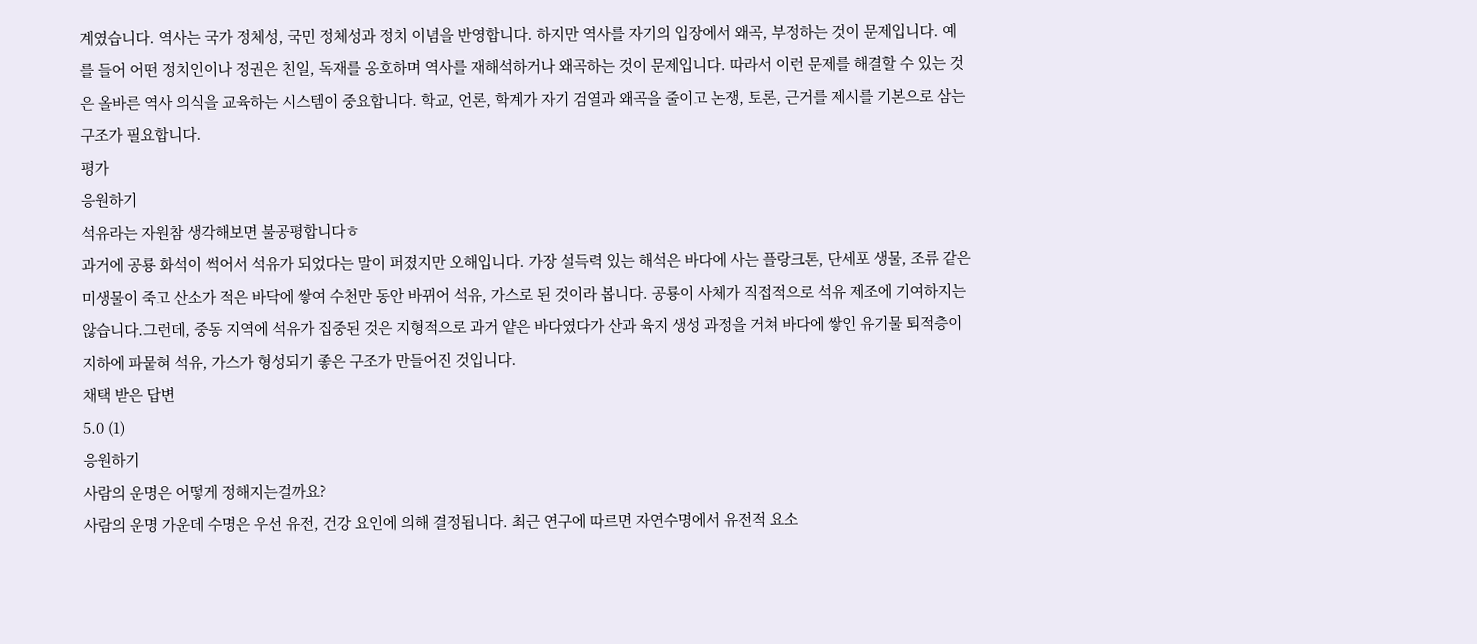계였습니다. 역사는 국가 정체성, 국민 정체성과 정치 이념을 반영합니다. 하지만 역사를 자기의 입장에서 왜곡, 부정하는 것이 문제입니다. 예를 들어 어떤 정치인이나 정권은 친일, 독재를 옹호하며 역사를 재해석하거나 왜곡하는 것이 문제입니다. 따라서 이런 문제를 해결할 수 있는 것은 올바른 역사 의식을 교육하는 시스템이 중요합니다. 학교, 언론, 학계가 자기 검열과 왜곡을 줄이고 논쟁, 토론, 근거를 제시를 기본으로 삼는 구조가 필요합니다.
평가
응원하기
석유라는 자원참 생각해보면 불공평합니다ㅎ
과거에 공룡 화석이 썩어서 석유가 되었다는 말이 퍼졌지만 오해입니다. 가장 설득력 있는 해석은 바다에 사는 플랑크톤, 단세포 생물, 조류 같은 미생물이 죽고 산소가 적은 바닥에 쌓여 수천만 동안 바뀌어 석유, 가스로 된 것이라 봅니다. 공룡이 사체가 직접적으로 석유 제조에 기여하지는 않습니다.그런데, 중동 지역에 석유가 집중된 것은 지형적으로 과거 얕은 바다였다가 산과 육지 생성 과정을 거쳐 바다에 쌓인 유기물 퇴적층이 지하에 파뭍혀 석유, 가스가 형성되기 좋은 구조가 만들어진 것입니다.
채택 받은 답변
5.0 (1)
응원하기
사람의 운명은 어떻게 정해지는걸까요?
사람의 운명 가운데 수명은 우선 유전, 건강 요인에 의해 결정됩니다. 최근 연구에 따르면 자연수명에서 유전적 요소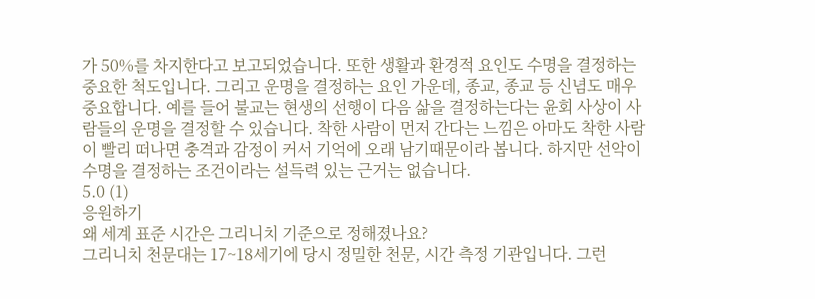가 50%를 차지한다고 보고되었습니다. 또한 생활과 환경적 요인도 수명을 결정하는 중요한 척도입니다. 그리고 운명을 결정하는 요인 가운데, 종교, 종교 등 신념도 매우 중요합니다. 예를 들어 불교는 현생의 선행이 다음 삶을 결정하는다는 윤회 사상이 사람들의 운명을 결정할 수 있습니다. 착한 사람이 먼저 간다는 느낌은 아마도 착한 사람이 빨리 떠나면 충격과 감정이 커서 기억에 오래 남기때문이라 봅니다. 하지만 선악이 수명을 결정하는 조건이라는 설득력 있는 근거는 없습니다.
5.0 (1)
응원하기
왜 세계 표준 시간은 그리니치 기준으로 정해졌나요?
그리니치 천문대는 17~18세기에 당시 정밀한 천문, 시간 측정 기관입니다. 그런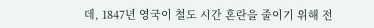데, 1847년 영국이 철도 시간 혼란을 줄이기 위해 전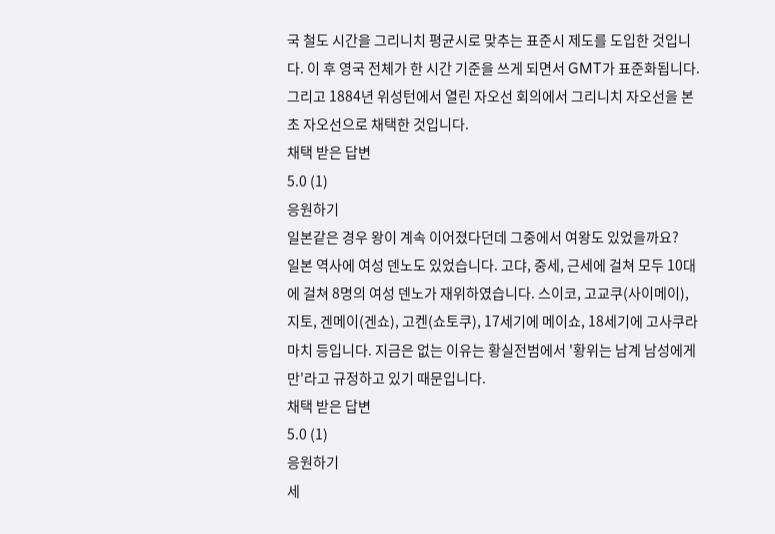국 철도 시간을 그리니치 평균시로 맞추는 표준시 제도를 도입한 것입니다. 이 후 영국 전체가 한 시간 기준을 쓰게 되면서 GMT가 표준화됩니다.그리고 1884년 위성턴에서 열린 자오선 회의에서 그리니치 자오선을 본초 자오선으로 채택한 것입니다.
채택 받은 답변
5.0 (1)
응원하기
일본같은 경우 왕이 계속 이어졌다던데 그중에서 여왕도 있었을까요?
일본 역사에 여성 덴노도 있었습니다. 고댜, 중세, 근세에 걸쳐 모두 10대에 걸쳐 8명의 여성 덴노가 재위하였습니다. 스이코, 고교쿠(사이메이), 지토, 겐메이(겐쇼), 고켄(쇼토쿠), 17세기에 메이쇼, 18세기에 고사쿠라마치 등입니다. 지금은 없는 이유는 황실전범에서 '황위는 남계 남성에게만'라고 규정하고 있기 때문입니다.
채택 받은 답변
5.0 (1)
응원하기
세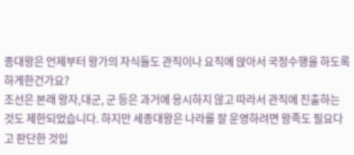종대왕은 언제부터 왕가의 자식들도 관직이나 요직에 앉아서 국정수행을 하도록 하게한건가요?
조선은 본래 왕자,대군, 군 등은 과거에 응시하지 않고 따라서 관직에 진출하는 것도 제한되었습니다. 하지만 세종대왕은 나라를 잘 운영하려면 왕족도 필요다고 판단한 것입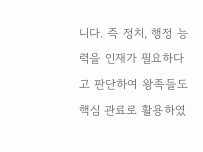니다. 즉 정치, 행정 능력을 인재가 필요하다고 판단하여 왕족들도 핵심 관료로 활용하였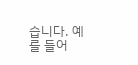습니다. 예를 들어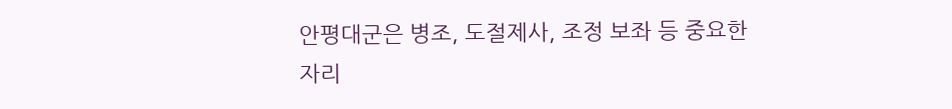안평대군은 병조, 도절제사, 조정 보좌 등 중요한 자리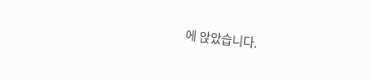에 앉았습니다.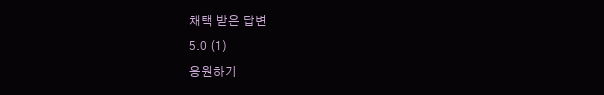채택 받은 답변
5.0 (1)
응원하기